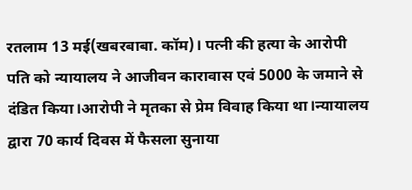रतलाम 13 मई(खबरबाबा. कॉम)। पत्नी की हत्या के आरोपी पति को न्यायालय ने आजीवन कारावास एवं 5000 के जमाने से दंडित किया।आरोपी ने मृतका से प्रेम विवाह किया था।न्यायालय द्वारा 70 कार्य दिवस में फैसला सुनाया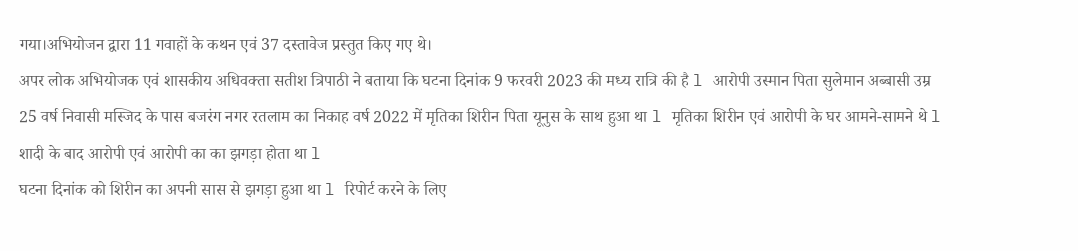गया।अभियोजन द्वारा 11 गवाहों के कथन एवं 37 दस्तावेज प्रस्तुत किए गए थे।
अपर लोक अभियोजक एवं शासकीय अधिवक्ता सतीश त्रिपाठी ने बताया कि घटना दिनांक 9 फरवरी 2023 की मध्य रात्रि की है l आरोपी उस्मान पिता सुलेमान अब्बासी उम्र 25 वर्ष निवासी मस्जिद के पास बजरंग नगर रतलाम का निकाह वर्ष 2022 में मृतिका शिरीन पिता यूनुस के साथ हुआ था l मृतिका शिरीन एवं आरोपी के घर आमने-सामने थे l शादी के बाद आरोपी एवं आरोपी का का झगड़ा होता था l
घटना दिनांक को शिरीन का अपनी सास से झगड़ा हुआ था l रिपोर्ट करने के लिए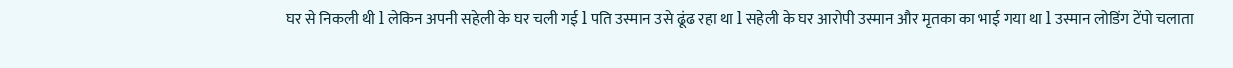घर से निकली थी l लेकिन अपनी सहेली के घर चली गई l पति उस्मान उसे ढूंढ रहा था l सहेली के घर आरोपी उस्मान और मृतका का भाई गया था l उस्मान लोडिंग टेंपो चलाता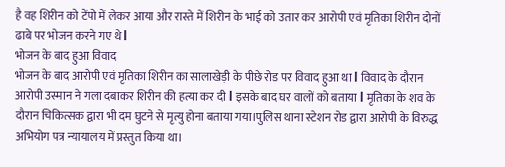है वह शिरीन को टेंपो में लेकर आया और रास्ते में शिरीन के भाई को उतार कर आरोपी एवं मृतिका शिरीन दोनों ढाबे पर भोजन करने गए थे l
भोजन के बाद हुआ विवाद
भोजन के बाद आरोपी एवं मृतिका शिरीन का सालाखेड़ी के पीछे रोड पर विवाद हुआ था l विवाद के दौरान आरोपी उस्मान ने गला दबाकर शिरीन की हत्या कर दी l इसके बाद घर वालों को बताया l मृतिका के शव के दौरान चिकित्सक द्वारा भी दम घुटने से मृत्यु होना बताया गया।पुलिस थाना स्टेशन रोड द्वारा आरोपी के विरुद्ध अभियोग पत्र न्यायालय में प्रस्तुत किया था।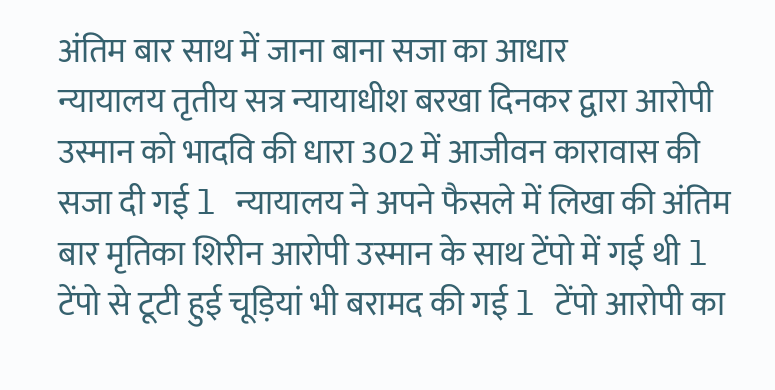अंतिम बार साथ में जाना बाना सजा का आधार
न्यायालय तृतीय सत्र न्यायाधीश बरखा दिनकर द्वारा आरोपी उस्मान को भादवि की धारा 302 में आजीवन कारावास की सजा दी गई l न्यायालय ने अपने फैसले में लिखा की अंतिम बार मृतिका शिरीन आरोपी उस्मान के साथ टेंपो में गई थी l टेंपो से टूटी हुई चूड़ियां भी बरामद की गई l टेंपो आरोपी का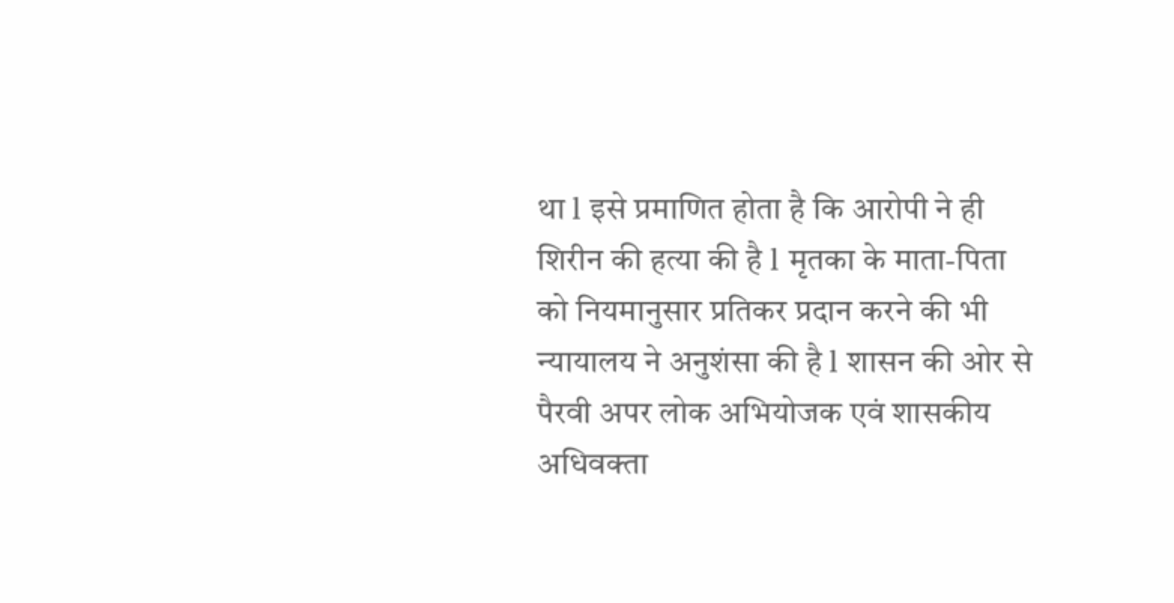था l इसे प्रमाणित होता है कि आरोपी ने ही शिरीन की हत्या की है l मृतका के माता-पिता को नियमानुसार प्रतिकर प्रदान करने की भी न्यायालय ने अनुशंसा की है l शासन की ओर से पैरवी अपर लोक अभियोजक एवं शासकीय अधिवक्ता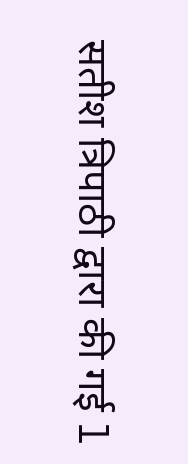सतीश त्रिपाठी द्वारा की गई l